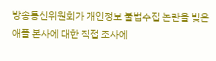방송통신위원회가 개인정보 불법수집 논란을 빚은 애플 본사에 대한 직접 조사에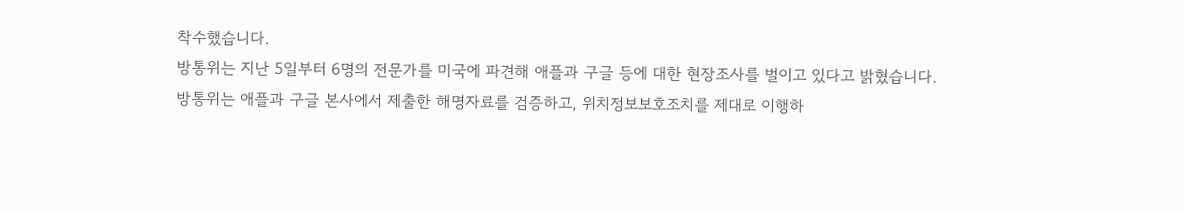착수했습니다.
방통위는 지난 5일부터 6명의 전문가를 미국에 파견해 애플과 구글 등에 대한 현장조사를 벌이고 있다고 밝혔습니다.
방통위는 애플과 구글 본사에서 제출한 해명자료를 검증하고, 위치정보보호조치를 제대로 이행하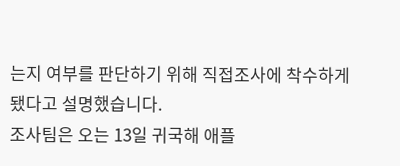는지 여부를 판단하기 위해 직접조사에 착수하게 됐다고 설명했습니다.
조사팀은 오는 13일 귀국해 애플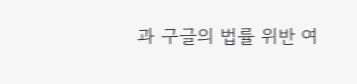과 구글의 법률 위반 여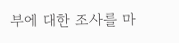부에 대한 조사를 마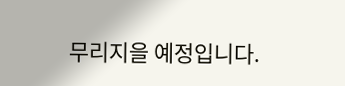무리지을 예정입니다.